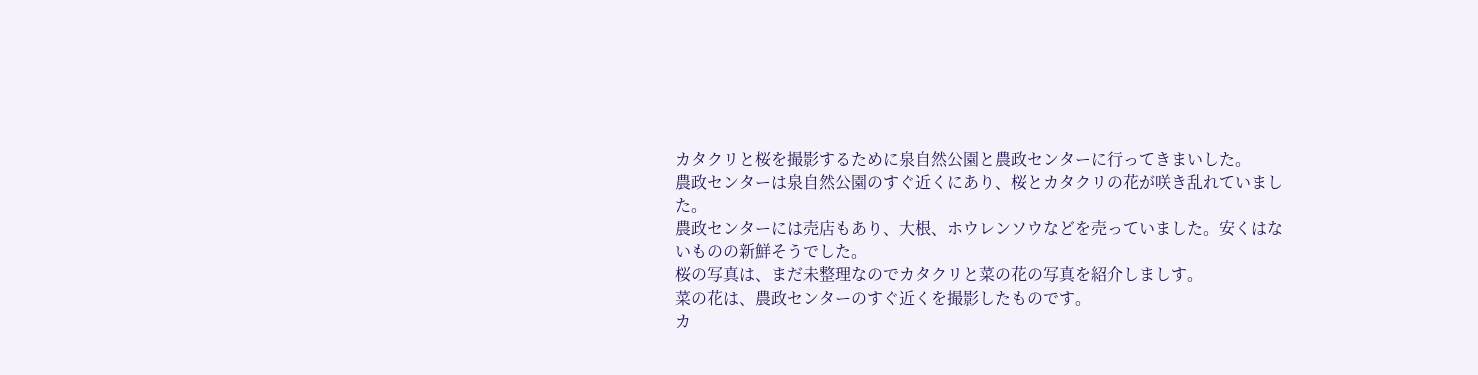カタクリと桜を撮影するために泉自然公園と農政センターに行ってきまいした。
農政センターは泉自然公園のすぐ近くにあり、桜とカタクリの花が咲き乱れていました。
農政センターには売店もあり、大根、ホウレンソウなどを売っていました。安くはないものの新鮮そうでした。
桜の写真は、まだ未整理なのでカタクリと菜の花の写真を紹介しましす。
菜の花は、農政センターのすぐ近くを撮影したものです。
カ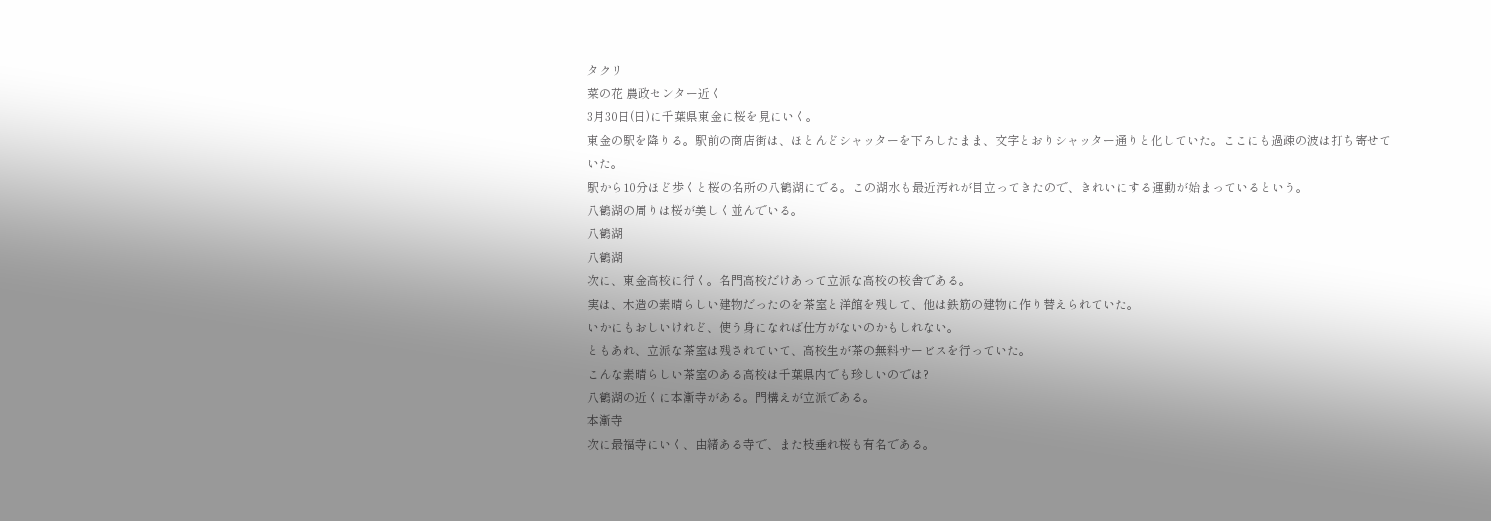タクリ
菜の花 農政センター近く
3月30日(日)に千葉県東金に桜を見にいく。
東金の駅を降りる。駅前の商店街は、ほとんどシャッターを下ろしたまま、文字とおりシャッター通りと化していた。ここにも過疎の波は打ち寄せていた。
駅から10分ほど歩くと桜の名所の八鶴湖にでる。この湖水も最近汚れが目立ってきたので、きれいにする運動が始まっているという。
八鶴湖の周りは桜が美しく並んでいる。
八鶴湖
八鶴湖
次に、東金高校に行く。名門高校だけあって立派な高校の校舎である。
実は、木造の素晴らしい建物だったのを茶室と洋館を残して、他は鉄筋の建物に作り替えられていた。
いかにもおしいけれど、使う身になれば仕方がないのかもしれない。
ともあれ、立派な茶室は残されていて、高校生が茶の無料サービスを行っていた。
こんな素晴らしい茶室のある高校は千葉県内でも珍しいのでは?
八鶴湖の近くに本漸寺がある。門構えが立派である。
本漸寺
次に最福寺にいく、由緒ある寺で、また枝垂れ桜も有名である。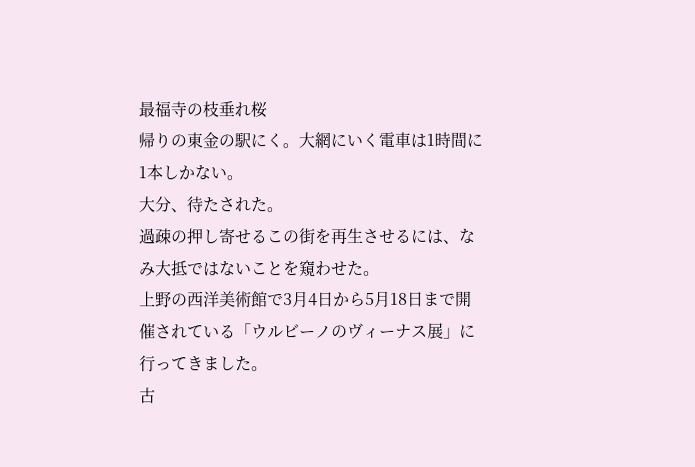最福寺の枝垂れ桜
帰りの東金の駅にく。大網にいく電車は1時間に1本しかない。
大分、待たされた。
過疎の押し寄せるこの街を再生させるには、なみ大抵ではないことを窺わせた。
上野の西洋美術館で3月4日から5月18日まで開催されている「ウルビーノのヴィーナス展」に行ってきました。
古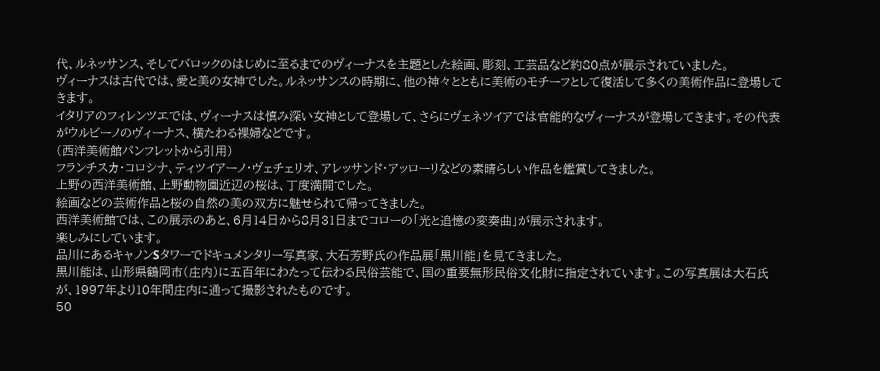代、ルネッサンス、そしてバロックのはじめに至るまでのヴィーナスを主題とした絵画、彫刻、工芸品など約80点が展示されていました。
ヴィーナスは古代では、愛と美の女神でした。ルネッサンスの時期に、他の神々とともに美術のモチーフとして復活して多くの美術作品に登場してきます。
イタリアのフィレンツエでは、ヴィーナスは慎み深い女神として登場して、さらにヴェネツイアでは官能的なヴィーナスが登場してきます。その代表がウルビーノのヴィーナス、横たわる裸婦などです。
(西洋美術館パンフレットから引用)
フランチスカ・コロシナ、ティツイアーノ・ヴェチェリオ、アレッサンド・アッローリなどの素晴らしい作品を鑑賞してきました。
上野の西洋美術館、上野動物園近辺の桜は、丁度満開でした。
絵画などの芸術作品と桜の自然の美の双方に魅せられて帰ってきました。
西洋美術館では、この展示のあと、6月14日から8月31日までコローの「光と追憶の変奏曲」が展示されます。
楽しみにしています。
品川にあるキャノンSタワーでドキュメンタリー写真家、大石芳野氏の作品展「黒川能」を見てきました。
黒川能は、山形県鶴岡市(庄内)に五百年にわたって伝わる民俗芸能で、国の重要無形民俗文化財に指定されています。この写真展は大石氏が、1997年より10年間庄内に通って撮影されたものです。
50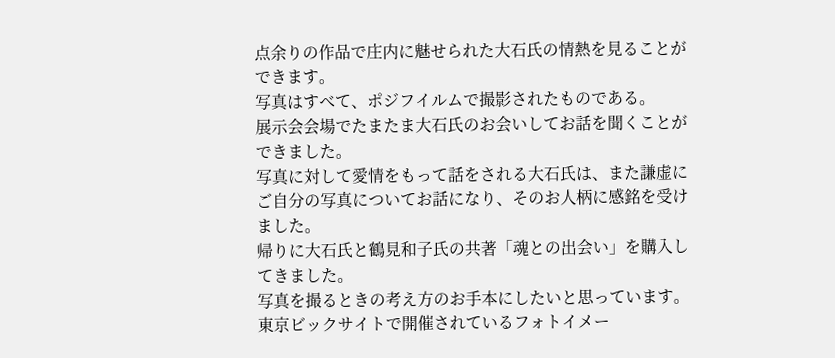点余りの作品で庄内に魅せられた大石氏の情熱を見ることができます。
写真はすべて、ポジフイルムで撮影されたものである。
展示会会場でたまたま大石氏のお会いしてお話を聞くことができました。
写真に対して愛情をもって話をされる大石氏は、また謙虚にご自分の写真についてお話になり、そのお人柄に感銘を受けました。
帰りに大石氏と鶴見和子氏の共著「魂との出会い」を購入してきました。
写真を撮るときの考え方のお手本にしたいと思っています。
東京ビックサイトで開催されているフォトイメー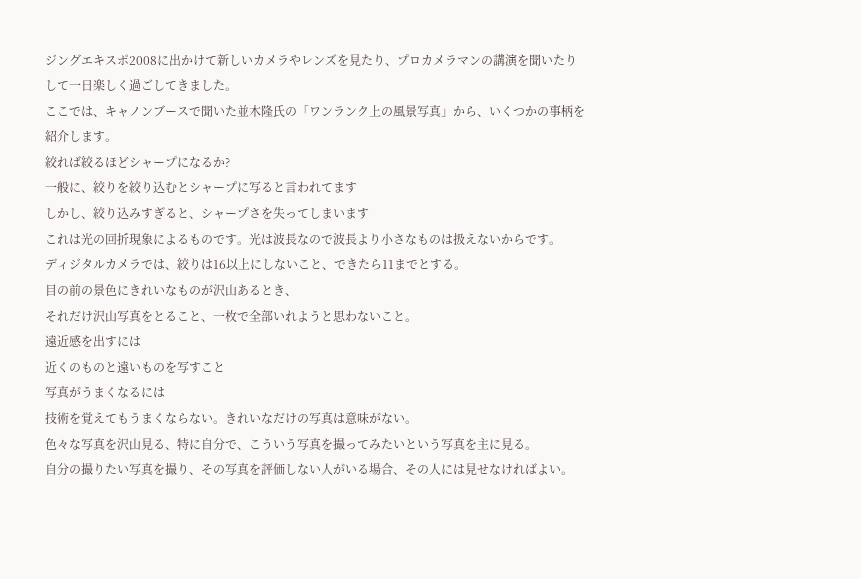ジングエキスポ2008に出かけて新しいカメラやレンズを見たり、プロカメラマンの講演を聞いたりして一日楽しく過ごしてきました。
ここでは、キャノンブースで聞いた並木隆氏の「ワンランク上の風景写真」から、いくつかの事柄を紹介します。
絞れば絞るほどシャープになるか?
一般に、絞りを絞り込むとシャープに写ると言われてます
しかし、絞り込みすぎると、シャープさを失ってしまいます
これは光の回折現象によるものです。光は波長なので波長より小さなものは扱えないからです。
ディジタルカメラでは、絞りは16以上にしないこと、できたら11までとする。
目の前の景色にきれいなものが沢山あるとき、
それだけ沢山写真をとること、一枚で全部いれようと思わないこと。
遠近感を出すには
近くのものと遠いものを写すこと
写真がうまくなるには
技術を覚えてもうまくならない。きれいなだけの写真は意味がない。
色々な写真を沢山見る、特に自分で、こういう写真を撮ってみたいという写真を主に見る。
自分の撮りたい写真を撮り、その写真を評価しない人がいる場合、その人には見せなければよい。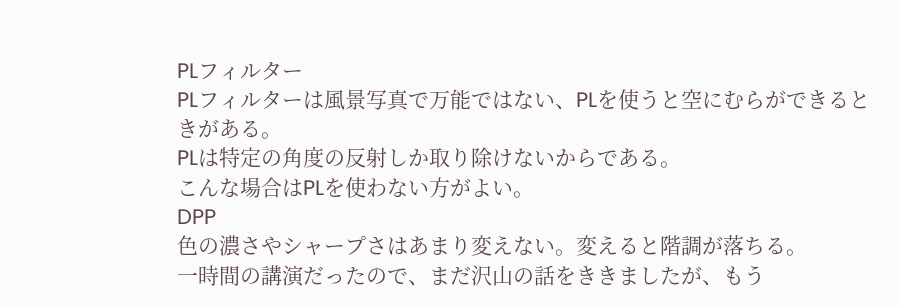PLフィルター
PLフィルターは風景写真で万能ではない、PLを使うと空にむらができるときがある。
PLは特定の角度の反射しか取り除けないからである。
こんな場合はPLを使わない方がよい。
DPP
色の濃さやシャープさはあまり変えない。変えると階調が落ちる。
一時間の講演だったので、まだ沢山の話をききましたが、もう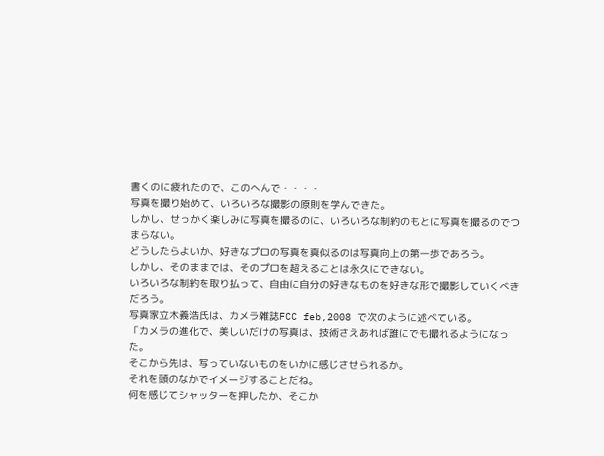書くのに疲れたので、このへんで・・・・
写真を撮り始めて、いろいろな撮影の原則を学んできた。
しかし、せっかく楽しみに写真を撮るのに、いろいろな制約のもとに写真を撮るのでつまらない。
どうしたらよいか、好きなプロの写真を真似るのは写真向上の第一歩であろう。
しかし、そのままでは、そのプロを超えることは永久にできない。
いろいろな制約を取り払って、自由に自分の好きなものを好きな形で撮影していくべきだろう。
写真家立木義浩氏は、カメラ雑誌FCC feb,2008 で次のように述べている。
「カメラの進化で、美しいだけの写真は、技術さえあれば誰にでも撮れるようになった。
そこから先は、写っていないものをいかに感じさせられるか。
それを頭のなかでイメージすることだね。
何を感じてシャッターを押したか、そこか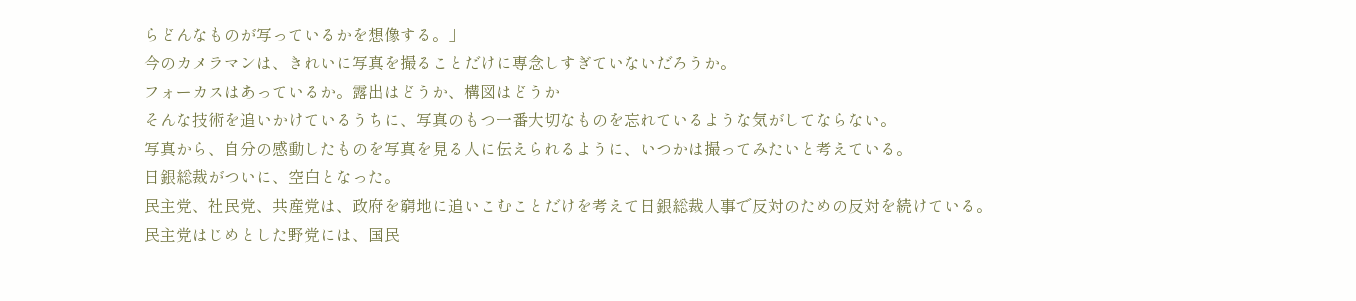らどんなものが写っているかを想像する。」
今のカメラマンは、きれいに写真を撮ることだけに専念しすぎていないだろうか。
フォーカスはあっているか。露出はどうか、構図はどうか
そんな技術を追いかけているうちに、写真のもつ一番大切なものを忘れているような気がしてならない。
写真から、自分の感動したものを写真を見る人に伝えられるように、いつかは撮ってみたいと考えている。
日銀総裁がついに、空白となった。
民主党、社民党、共産党は、政府を窮地に追いこむことだけを考えて日銀総裁人事で反対のための反対を続けている。
民主党はじめとした野党には、国民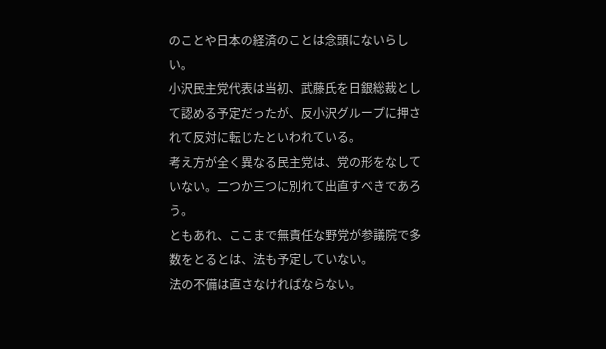のことや日本の経済のことは念頭にないらしい。
小沢民主党代表は当初、武藤氏を日銀総裁として認める予定だったが、反小沢グループに押されて反対に転じたといわれている。
考え方が全く異なる民主党は、党の形をなしていない。二つか三つに別れて出直すべきであろう。
ともあれ、ここまで無責任な野党が参議院で多数をとるとは、法も予定していない。
法の不備は直さなければならない。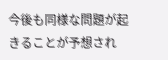今後も同様な問題が起きることが予想され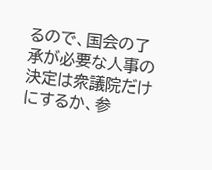るので、国会の了承が必要な人事の決定は衆議院だけにするか、参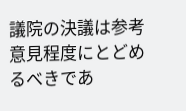議院の決議は参考意見程度にとどめるべきであ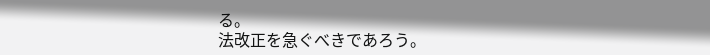る。
法改正を急ぐべきであろう。